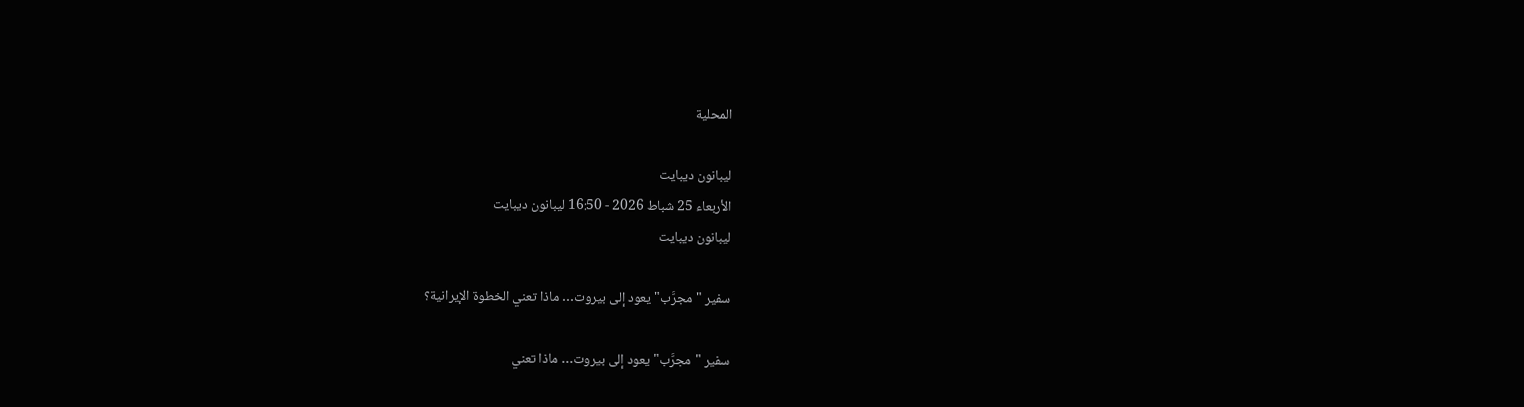المحلية

ليبانون ديبايت
الأربعاء 25 شباط 2026 - 16:50 ليبانون ديبايت
ليبانون ديبايت

سفير "مجرَّب" يعود إلى بيروت… ماذا تعني الخطوة الإيرانية؟

سفير "مجرَّب" يعود إلى بيروت… ماذا تعني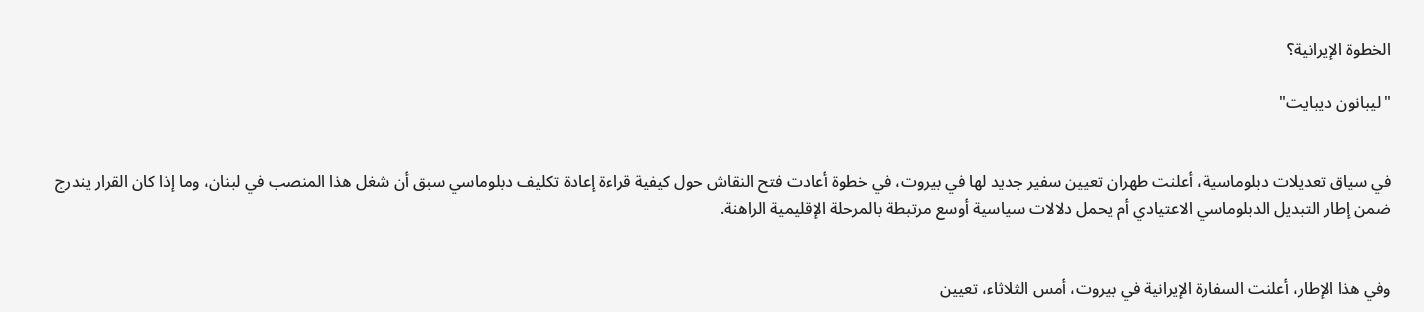الخطوة الإيرانية؟

"ليبانون ديبايت"


في سياق تعديلات دبلوماسية، أعلنت طهران تعيين سفير جديد لها في بيروت، في خطوة أعادت فتح النقاش حول كيفية قراءة إعادة تكليف دبلوماسي سبق أن شغل هذا المنصب في لبنان، وما إذا كان القرار يندرج ضمن إطار التبديل الدبلوماسي الاعتيادي أم يحمل دلالات سياسية أوسع مرتبطة بالمرحلة الإقليمية الراهنة.


وفي هذا الإطار، أعلنت السفارة الإيرانية في بيروت، أمس الثلاثاء، تعيين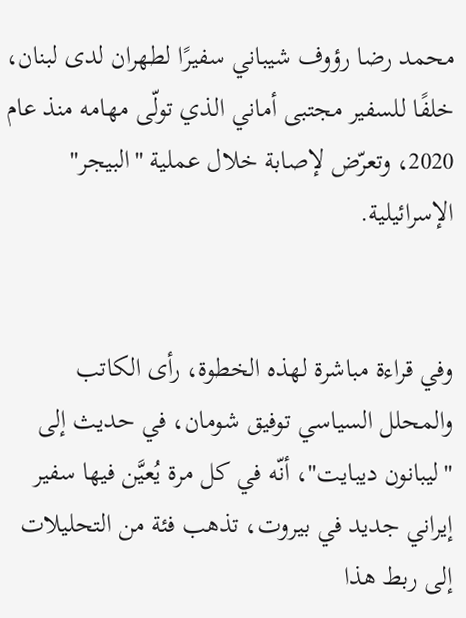محمد رضا رؤوف شيباني سفيرًا لطهران لدى لبنان، خلفًا للسفير مجتبى أماني الذي تولّى مهامه منذ عام 2020، وتعرّض لإصابة خلال عملية "البيجر" الإسرائيلية.


وفي قراءة مباشرة لهذه الخطوة، رأى الكاتب والمحلل السياسي توفيق شومان، في حديث إلى "ليبانون ديبايت"، أنّه في كل مرة يُعيَّن فيها سفير إيراني جديد في بيروت، تذهب فئة من التحليلات إلى ربط هذا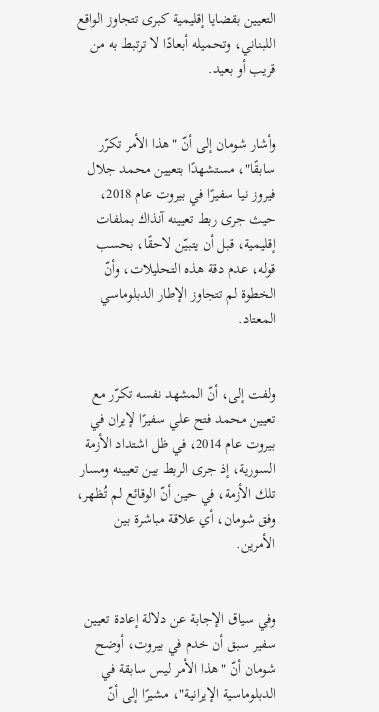التعيين بقضايا إقليمية كبرى تتجاوز الواقع اللبناني، وتحميله أبعادًا لا ترتبط به من قريب أو بعيد.


وأشار شومان إلى أنّ "هذا الأمر تكرّر سابقًا"، مستشهدًا بتعيين محمد جلال فيروز نيا سفيرًا في بيروت عام 2018، حيث جرى ربط تعيينه آنذاك بملفات إقليمية، قبل أن يتبيّن لاحقًا، بحسب قوله، عدم دقة هذه التحليلات، وأنّ الخطوة لم تتجاوز الإطار الدبلوماسي المعتاد.


ولفت إلى، أنّ المشهد نفسه تكرّر مع تعيين محمد فتح علي سفيرًا لإيران في بيروت عام 2014، في ظل اشتداد الأزمة السورية، إذ جرى الربط بين تعيينه ومسار تلك الأزمة، في حين أنّ الوقائع لم تُظهر، وفق شومان، أي علاقة مباشرة بين الأمرين.


وفي سياق الإجابة عن دلالة إعادة تعيين سفير سبق أن خدم في بيروت، أوضح شومان أنّ "هذا الأمر ليس سابقة في الدبلوماسية الإيرانية"، مشيرًا إلى أنّ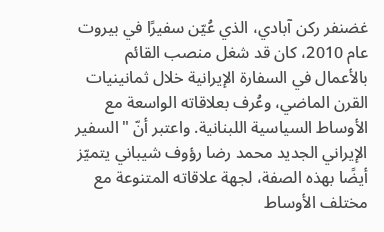غضنفر ركن آبادي، الذي عُيّن سفيرًا في بيروت عام 2010، كان قد شغل منصب القائم بالأعمال في السفارة الإيرانية خلال ثمانينيات القرن الماضي، وعُرف بعلاقاته الواسعة مع الأوساط السياسية اللبنانية. واعتبر أنّ "السفير الإيراني الجديد محمد رضا رؤوف شيباني يتميّز أيضًا بهذه الصفة، لجهة علاقاته المتنوعة مع مختلف الأوساط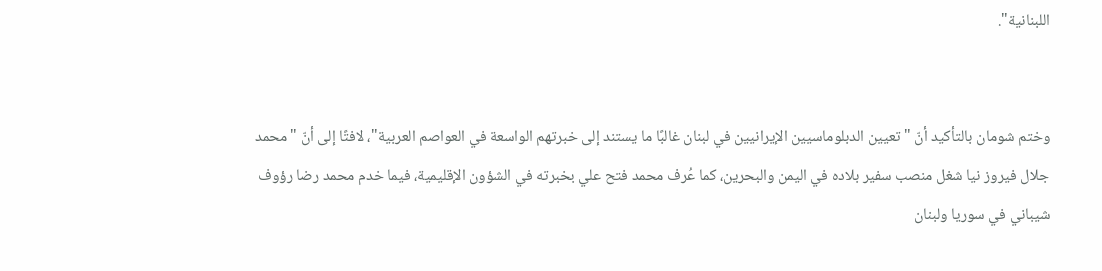اللبنانية".


وختم شومان بالتأكيد أنّ "تعيين الدبلوماسيين الإيرانيين في لبنان غالبًا ما يستند إلى خبرتهم الواسعة في العواصم العربية"، لافتًا إلى أنّ "محمد جلال فيروز نيا شغل منصب سفير بلاده في اليمن والبحرين، كما عُرف محمد فتح علي بخبرته في الشؤون الإقليمية، فيما خدم محمد رضا رؤوف شيباني في سوريا ولبنان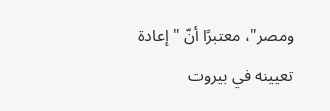ومصر"، معتبرًا أنّ "إعادة تعيينه في بيروت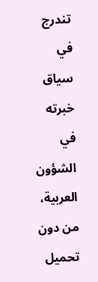تندرج في سياق خبرته في الشؤون العربية، من دون تحميل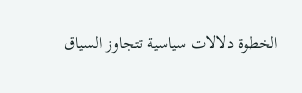الخطوة دلالات سياسية تتجاوز السياق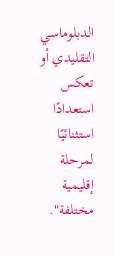الدبلوماسي التقليدي أو تعكس استعدادًا استثنائيًا لمرحلة إقليمية مختلفة".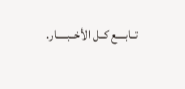تــابــــع كــل الأخــبـــــار.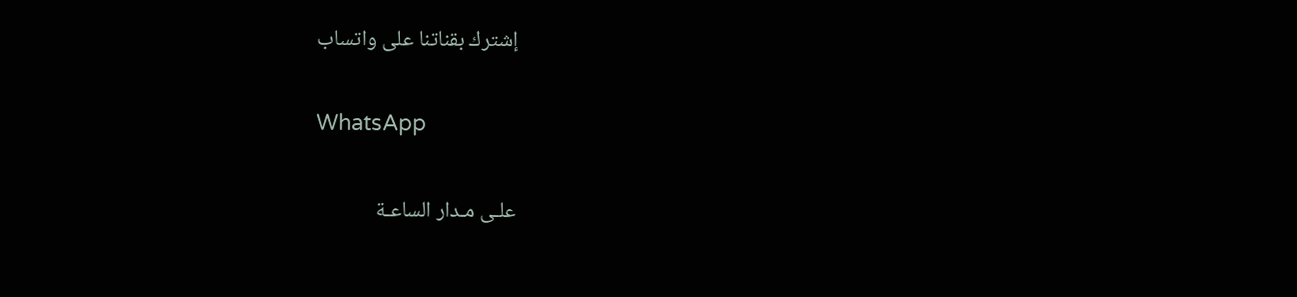إشترك بقناتنا على واتساب

WhatsApp

علـى مـدار الساعـة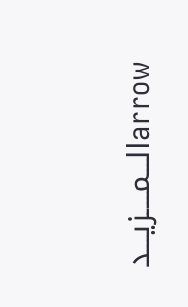arrowالـــمــــزيـــد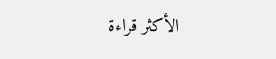الأكثر قراءة